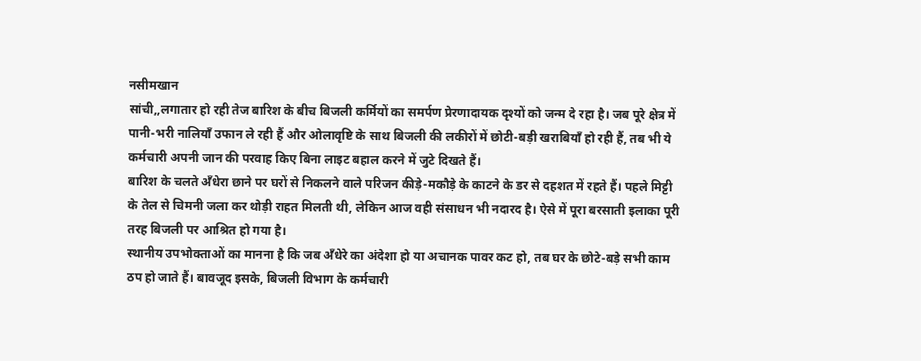नसीमखान
सांची,,लगातार हो रही तेज बारिश के बीच बिजली कर्मियों का समर्पण प्रेरणादायक दृश्यों को जन्म दे रहा है। जब पूरे क्षेत्र में पानी-भरी नालियाँ उफान ले रही हैं और ओलावृष्टि के साथ बिजली की लकीरों में छोटी-बड़ी खराबियाँ हो रही हैं, तब भी ये कर्मचारी अपनी जान की परवाह किए बिना लाइट बहाल करने में जुटे दिखते हैं।
बारिश के चलते अँधेरा छाने पर घरों से निकलने वाले परिजन कीड़े-मकौड़े के काटने के डर से दहशत में रहते हैं। पहले मिट्टी के तेल से चिमनी जला कर थोड़ी राहत मिलती थी, लेकिन आज वही संसाधन भी नदारद है। ऐसे में पूरा बरसाती इलाका पूरी तरह बिजली पर आश्रित हो गया है।
स्थानीय उपभोक्ताओं का मानना है कि जब अँधेरे का अंदेशा हो या अचानक पावर कट हो, तब घर के छोटे-बड़े सभी काम ठप हो जाते हैं। बावजूद इसके, बिजली विभाग के कर्मचारी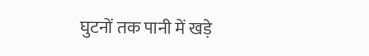घुटनों तक पानी में खड़े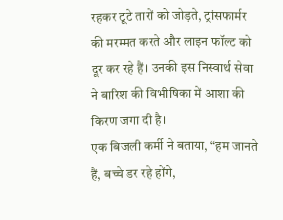रहकर टूटे तारों को जोड़ते, ट्रांसफार्मर की मरम्मत करते और लाइन फॉल्ट को दूर कर रहे हैं। उनकी इस निस्वार्थ सेवा ने बारिश की विभीषिका में आशा की किरण जगा दी है।
एक बिजली कर्मी ने बताया, “हम जानते हैं, बच्चे डर रहे होंगे,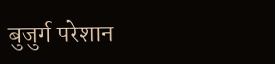बुजुर्ग परेशान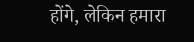होंगे, लेकिन हमारा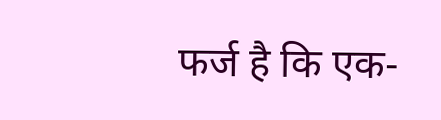फर्ज है कि एक-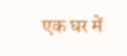एक घर में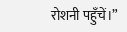रोशनी पहुँचें।”